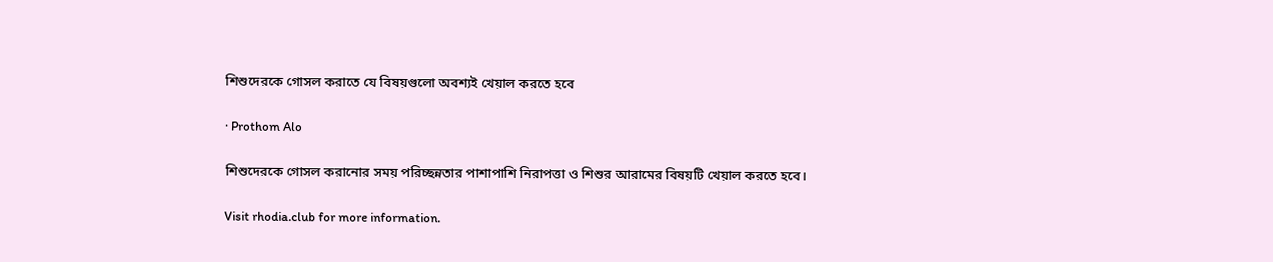শিশুদেরকে গোসল করাতে যে বিষয়গুলো অবশ্যই খেয়াল করতে হবে

· Prothom Alo

শিশুদেরকে গোসল করানোর সময় পরিচ্ছন্নতার পাশাপাশি নিরাপত্তা ও শিশুর আরামের বিষয়টি খেয়াল করতে হবে।

Visit rhodia.club for more information.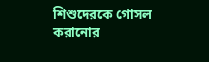শিশুদেরকে গোসল করানোর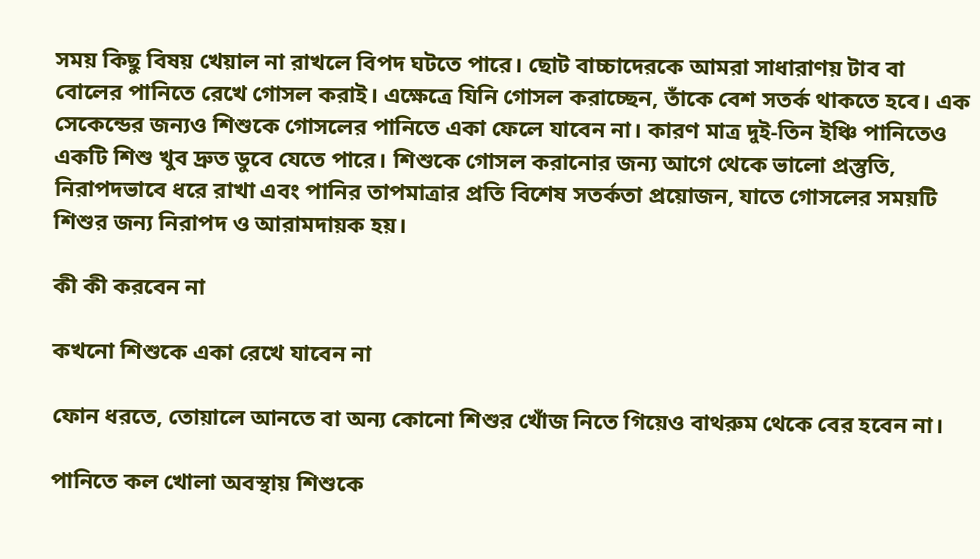সময় কিছু বিষয় খেয়াল না রাখলে বিপদ ঘটতে পারে। ছোট বাচ্চাদেরকে আমরা সাধারাণয় টাব বা বোলের পানিতে রেখে গোসল করাই। এক্ষেত্রে যিনি গোসল করাচ্ছেন, তাঁকে বেশ সতর্ক থাকতে হবে। এক সেকেন্ডের জন্যও শিশুকে গোসলের পানিতে একা ফেলে যাবেন না। কারণ মাত্র দুই-তিন ইঞ্চি পানিতেও একটি শিশু খুব দ্রুত ডুবে যেতে পারে। শিশুকে গোসল করানোর জন্য আগে থেকে ভালো প্রস্তুতি, নিরাপদভাবে ধরে রাখা এবং পানির তাপমাত্রার প্রতি বিশেষ সতর্কতা প্রয়োজন, যাতে গোসলের সময়টি শিশুর জন্য নিরাপদ ও আরামদায়ক হয়।

কী কী করবেন না

কখনো শিশুকে একা রেখে যাবেন না

ফোন ধরতে, তোয়ালে আনতে বা অন্য কোনো শিশুর খোঁজ নিতে গিয়েও বাথরুম থেকে বের হবেন না।

পানিতে কল খোলা অবস্থায় শিশুকে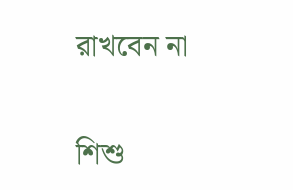রাখবেন না

শিশু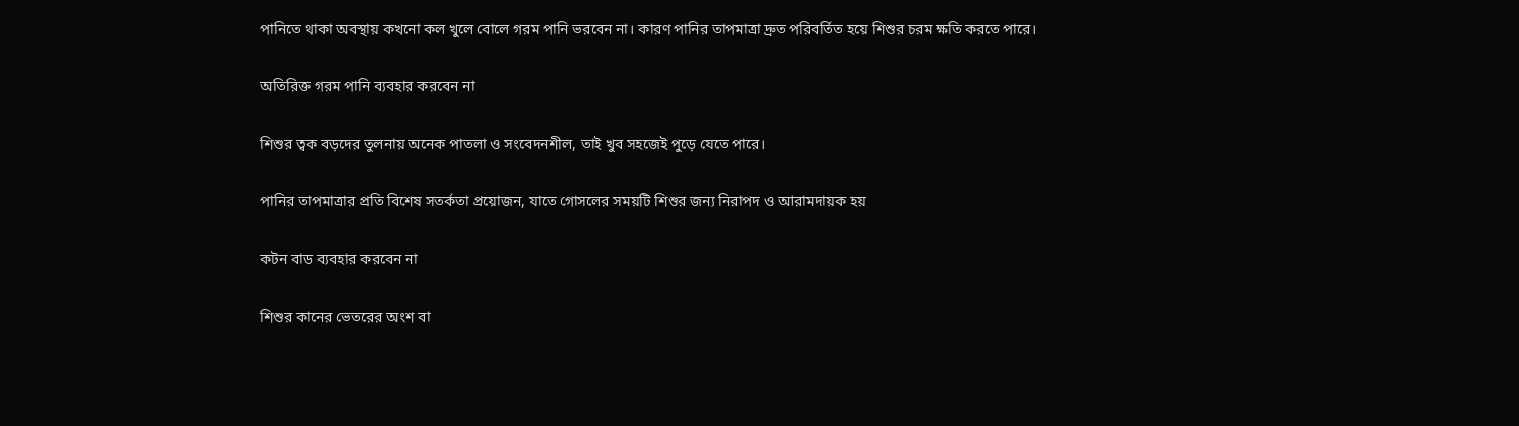পানিতে থাকা অবস্থায় কখনো কল খুলে বোলে গরম পানি ভরবেন না। কারণ পানির তাপমাত্রা দ্রুত পরিবর্তিত হয়ে শিশুর চরম ক্ষতি করতে পারে।

অতিরিক্ত গরম পানি ব্যবহার করবেন না

শিশুর ত্বক বড়দের তুলনায় অনেক পাতলা ও সংবেদনশীল, তাই খুব সহজেই পুড়ে যেতে পারে।

পানির তাপমাত্রার প্রতি বিশেষ সতর্কতা প্রয়োজন, যাতে গোসলের সময়টি শিশুর জন্য নিরাপদ ও আরামদায়ক হয়

কটন বাড ব্যবহার করবেন না

শিশুর কানের ভেতরের অংশ বা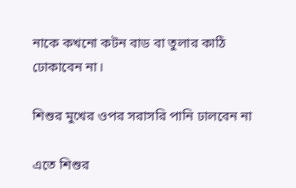নাকে কখনো কটন বাড বা তুলার কাঠি ঢোকাবেন না।

শিশুর মুখের ওপর সরাসরি পানি ঢালবেন না

এতে শিশুর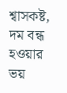শ্বাসকষ্ট, দম বন্ধ হওয়ার ভয়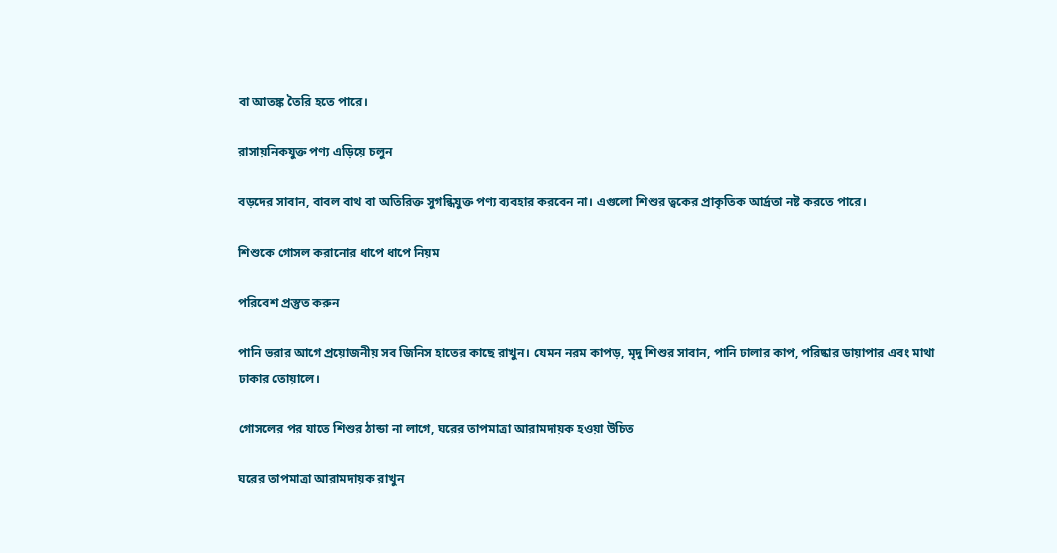বা আতঙ্ক তৈরি হতে পারে।

রাসায়নিকযুক্ত পণ্য এড়িয়ে চলুন

বড়দের সাবান, বাবল বাথ বা অতিরিক্ত সুগন্ধিযুক্ত পণ্য ব্যবহার করবেন না। এগুলো শিশুর ত্বকের প্রাকৃতিক আর্দ্রতা নষ্ট করতে পারে।

শিশুকে গোসল করানোর ধাপে ধাপে নিয়ম

পরিবেশ প্রস্তুত করুন

পানি ভরার আগে প্রয়োজনীয় সব জিনিস হাতের কাছে রাখুন। যেমন নরম কাপড়, মৃদু শিশুর সাবান, পানি ঢালার কাপ, পরিষ্কার ডায়াপার এবং মাথা ঢাকার তোয়ালে।

গোসলের পর যাতে শিশুর ঠান্ডা না লাগে, ঘরের তাপমাত্রা আরামদায়ক হওয়া উচিত

ঘরের তাপমাত্রা আরামদায়ক রাখুন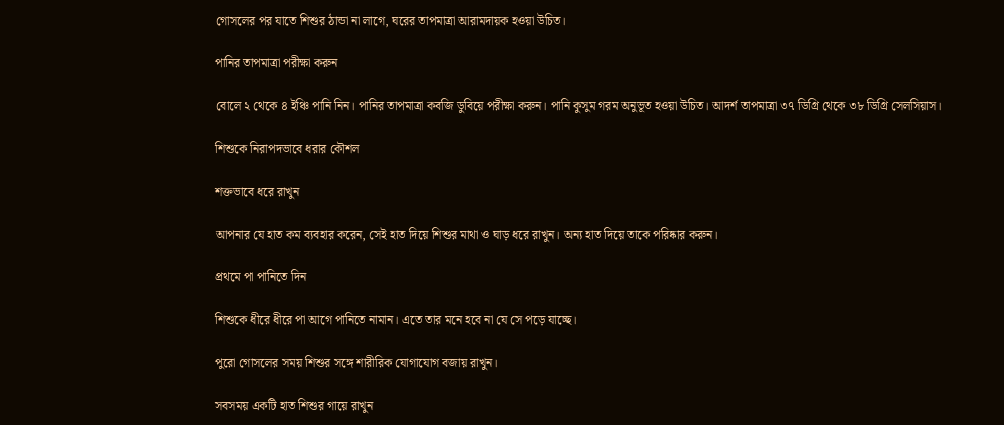গোসলের পর যাতে শিশুর ঠান্ডা না লাগে, ঘরের তাপমাত্রা আরামদায়ক হওয়া উচিত।

পানির তাপমাত্রা পরীক্ষা করুন

বোলে ২ থেকে ৪ ইঞ্চি পানি নিন। পানির তাপমাত্রা কবজি ডুবিয়ে পরীক্ষা করুন। পানি কুসুম গরম অনুভূত হওয়া উচিত। আদর্শ তাপমাত্রা ৩৭ ডিগ্রি থেকে ৩৮ ডিগ্রি সেলসিয়াস।

শিশুকে নিরাপদভাবে ধরার কৌশল

শক্তভাবে ধরে রাখুন

আপনার যে হাত কম ব্যবহার করেন, সেই হাত দিয়ে শিশুর মাথা ও ঘাড় ধরে রাখুন। অন্য হাত দিয়ে তাকে পরিষ্কার করুন।

প্রথমে পা পানিতে দিন

শিশুকে ধীরে ধীরে পা আগে পানিতে নামান। এতে তার মনে হবে না যে সে পড়ে যাচ্ছে।

পুরো গোসলের সময় শিশুর সঙ্গে শারীরিক যোগাযোগ বজায় রাখুন।

সবসময় একটি হাত শিশুর গায়ে রাখুন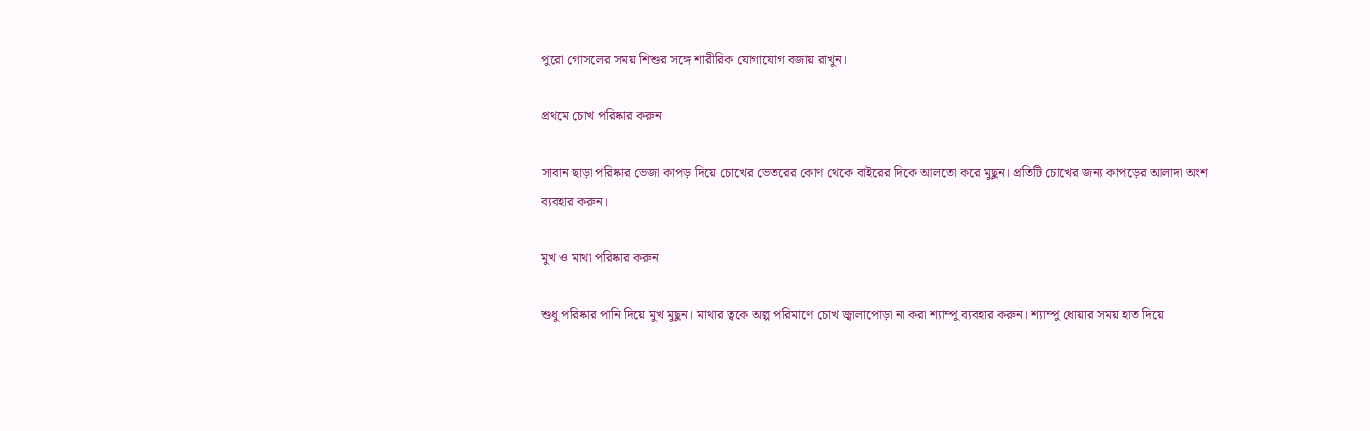পুরো গোসলের সময় শিশুর সঙ্গে শারীরিক যোগাযোগ বজায় রাখুন।

প্রথমে চোখ পরিষ্কার করুন

সাবান ছাড়া পরিষ্কার ভেজা কাপড় দিয়ে চোখের ভেতরের কোণ থেকে বাইরের দিকে আলতো করে মুছুন। প্রতিটি চোখের জন্য কাপড়ের আলাদা অংশ ব্যবহার করুন।

মুখ ও মাথা পরিষ্কার করুন

শুধু পরিষ্কার পানি দিয়ে মুখ মুছুন। মাথার ত্বকে অল্প পরিমাণে চোখ জ্বালাপোড়া না করা শ্যাম্পু ব্যবহার করুন। শ্যাম্পু ধোয়ার সময় হাত দিয়ে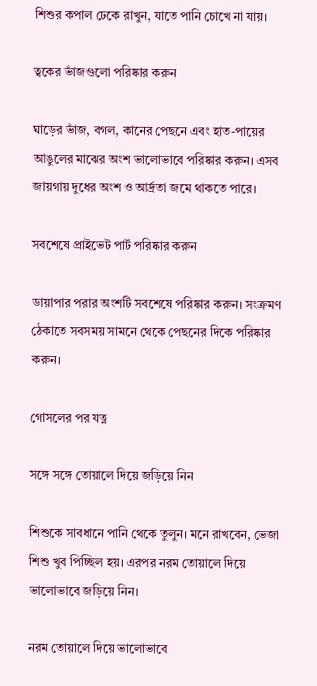শিশুর কপাল ঢেকে রাখুন, যাতে পানি চোখে না যায়।

ত্বকের ভাঁজগুলো পরিষ্কার করুন

ঘাড়ের ভাঁজ, বগল, কানের পেছনে এবং হাত-পায়ের আঙুলের মাঝের অংশ ভালোভাবে পরিষ্কার করুন। এসব জায়গায় দুধের অংশ ও আর্দ্রতা জমে থাকতে পারে।

সবশেষে প্রাইভেট পার্ট পরিষ্কার করুন

ডায়াপার পরার অংশটি সবশেষে পরিষ্কার করুন। সংক্রমণ ঠেকাতে সবসময় সামনে থেকে পেছনের দিকে পরিষ্কার করুন।

গোসলের পর যত্ন

সঙ্গে সঙ্গে তোয়ালে দিয়ে জড়িয়ে নিন

শিশুকে সাবধানে পানি থেকে তুলুন। মনে রাখবেন, ভেজা শিশু খুব পিচ্ছিল হয়। এরপর নরম তোয়ালে দিয়ে ভালোভাবে জড়িয়ে নিন।

নরম তোয়ালে দিয়ে ভালোভাবে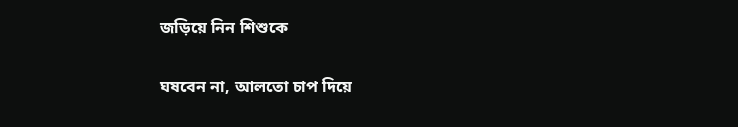জড়িয়ে নিন শিশুকে

ঘষবেন না, আলতো চাপ দিয়ে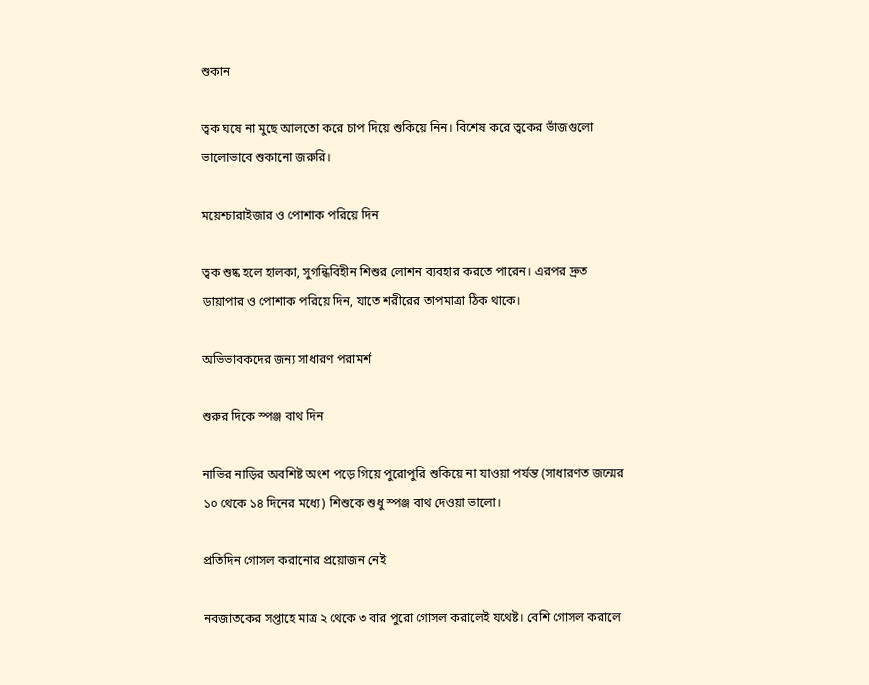শুকান

ত্বক ঘষে না মুছে আলতো করে চাপ দিয়ে শুকিয়ে নিন। বিশেষ করে ত্বকের ভাঁজগুলো ভালোভাবে শুকানো জরুরি।

ময়েশ্চারাইজার ও পোশাক পরিয়ে দিন

ত্বক শুষ্ক হলে হালকা, সুগন্ধিবিহীন শিশুর লোশন ব্যবহার করতে পারেন। এরপর দ্রুত ডায়াপার ও পোশাক পরিয়ে দিন, যাতে শরীরের তাপমাত্রা ঠিক থাকে।

অভিভাবকদের জন্য সাধারণ পরামর্শ

শুরুর দিকে স্পঞ্জ বাথ দিন

নাভির নাড়ির অবশিষ্ট অংশ পড়ে গিয়ে পুরোপুরি শুকিয়ে না যাওয়া পর্যন্ত (সাধারণত জন্মের ১০ থেকে ১৪ দিনের মধ্যে) শিশুকে শুধু স্পঞ্জ বাথ দেওয়া ভালো।

প্রতিদিন গোসল করানোর প্রয়োজন নেই

নবজাতকের সপ্তাহে মাত্র ২ থেকে ৩ বার পুরো গোসল করালেই যথেষ্ট। বেশি গোসল করালে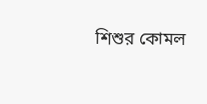শিশুর কোমল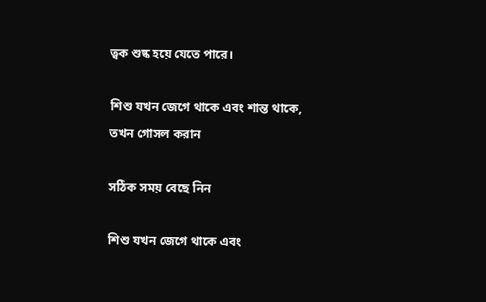ত্বক শুষ্ক হয়ে যেতে পারে।

শিশু যখন জেগে থাকে এবং শান্ত থাকে, তখন গোসল করান

সঠিক সময় বেছে নিন

শিশু যখন জেগে থাকে এবং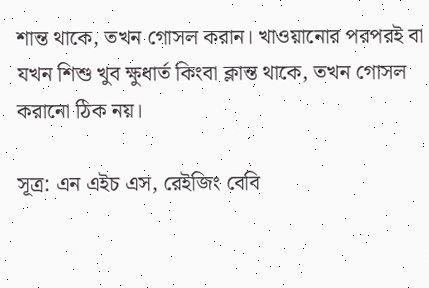শান্ত থাকে, তখন গোসল করান। খাওয়ানোর পরপরই বা যখন শিশু খুব ক্ষুধার্ত কিংবা ক্লান্ত থাকে, তখন গোসল করানো ঠিক নয়।

সূত্র: এন এইচ এস, রেইজিং বেবি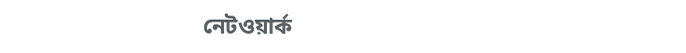নেটওয়ার্ক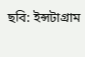ছবি: ইন্সটাগ্রাম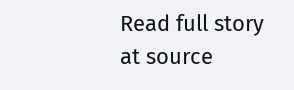Read full story at source